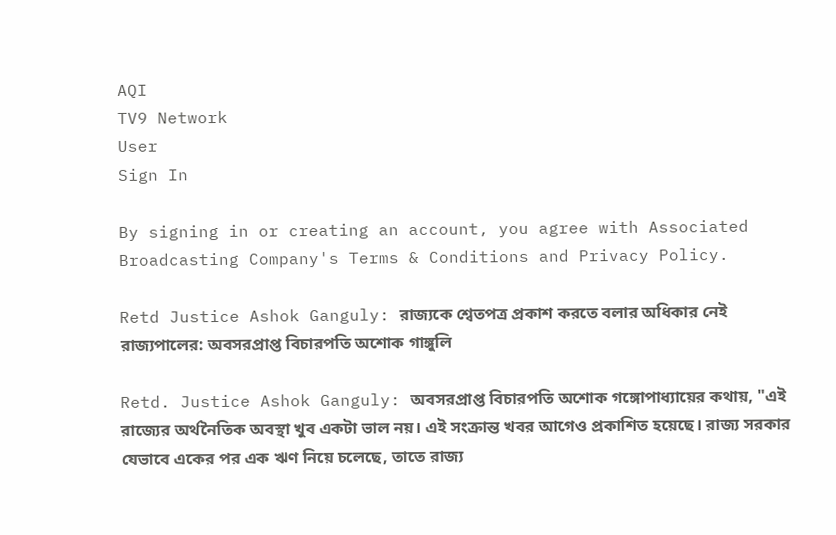AQI
TV9 Network
User
Sign In

By signing in or creating an account, you agree with Associated Broadcasting Company's Terms & Conditions and Privacy Policy.

Retd Justice Ashok Ganguly: রাজ্যকে শ্বেতপত্র প্রকাশ করতে বলার অধিকার নেই রাজ্যপালের: অবসরপ্রাপ্ত বিচারপতি অশোক গাঙ্গুলি

Retd. Justice Ashok Ganguly: অবসরপ্রাপ্ত বিচারপতি অশোক গঙ্গোপাধ্যায়ের কথায়, "এই রাজ্যের অর্থনৈতিক অবস্থা খুব একটা ভাল নয়। এই সংক্রান্ত খবর আগেও প্রকাশিত হয়েছে। রাজ্য সরকার যেভাবে একের পর এক ঋণ নিয়ে চলেছে, তাতে রাজ্য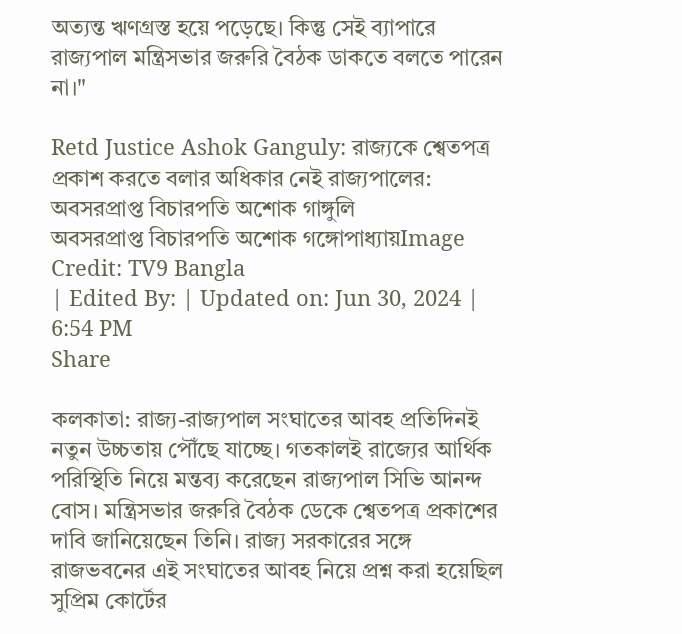অত্যন্ত ঋণগ্রস্ত হয়ে পড়েছে। কিন্তু সেই ব্যাপারে রাজ্যপাল মন্ত্রিসভার জরুরি বৈঠক ডাকতে বলতে পারেন না।"

Retd Justice Ashok Ganguly: রাজ্যকে শ্বেতপত্র প্রকাশ করতে বলার অধিকার নেই রাজ্যপালের: অবসরপ্রাপ্ত বিচারপতি অশোক গাঙ্গুলি
অবসরপ্রাপ্ত বিচারপতি অশোক গঙ্গোপাধ্যায়Image Credit: TV9 Bangla
| Edited By: | Updated on: Jun 30, 2024 | 6:54 PM
Share

কলকাতা: রাজ্য-রাজ্যপাল সংঘাতের আবহ প্রতিদিনই নতুন উচ্চতায় পৌঁছে যাচ্ছে। গতকালই রাজ্যের আর্থিক পরিস্থিতি নিয়ে মন্তব্য করেছেন রাজ্যপাল সিভি আনন্দ বোস। মন্ত্রিসভার জরুরি বৈঠক ডেকে শ্বেতপত্র প্রকাশের দাবি জানিয়েছেন তিনি। রাজ্য সরকারের সঙ্গে রাজভবনের এই সংঘাতের আবহ নিয়ে প্রশ্ন করা হয়েছিল সুপ্রিম কোর্টের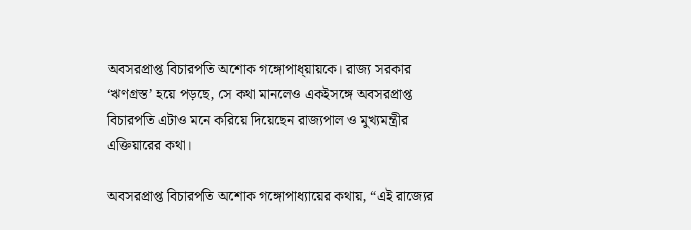অবসরপ্রাপ্ত বিচারপতি অশোক গঙ্গোপাধ্য়ায়কে। রাজ্য সরকার ‘ঋণগ্রস্ত’ হয়ে পড়ছে, সে কথা মানলেও একইসঙ্গে অবসরপ্রাপ্ত বিচারপতি এটাও মনে করিয়ে দিয়েছেন রাজ্যপাল ও মুখ্যমন্ত্রীর এক্তিয়ারের কথা।

অবসরপ্রাপ্ত বিচারপতি অশোক গঙ্গোপাধ্যায়ের কথায়, “এই রাজ্যের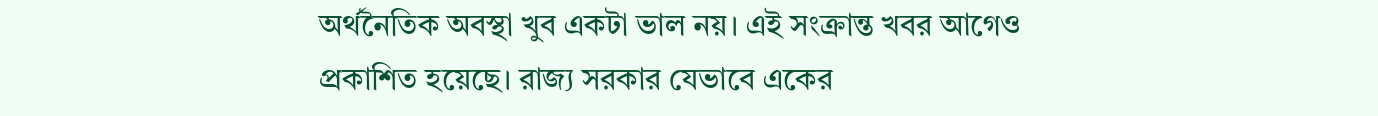অর্থনৈতিক অবস্থা খুব একটা ভাল নয়। এই সংক্রান্ত খবর আগেও প্রকাশিত হয়েছে। রাজ্য সরকার যেভাবে একের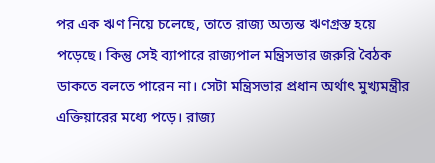পর এক ঋণ নিয়ে চলেছে, তাতে রাজ্য অত্যন্ত ঋণগ্রস্ত হয়ে পড়েছে। কিন্তু সেই ব্যাপারে রাজ্যপাল মন্ত্রিসভার জরুরি বৈঠক ডাকতে বলতে পারেন না। সেটা মন্ত্রিসভার প্রধান অর্থাৎ মুখ্যমন্ত্রীর এক্তিয়ারের মধ্যে পড়ে। রাজ্য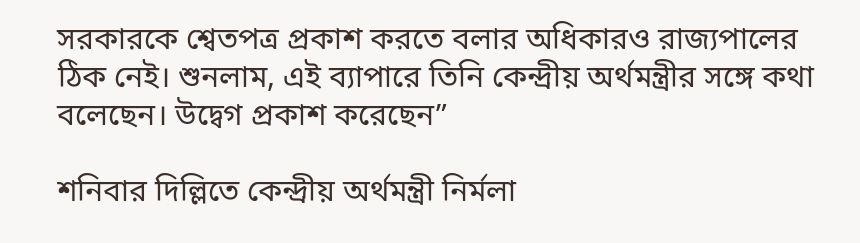সরকারকে শ্বেতপত্র প্রকাশ করতে বলার অধিকারও রাজ্যপালের ঠিক নেই। শুনলাম, এই ব্যাপারে তিনি কেন্দ্রীয় অর্থমন্ত্রীর সঙ্গে কথা বলেছেন। উদ্বেগ প্রকাশ করেছেন”

শনিবার দিল্লিতে কেন্দ্রীয় অর্থমন্ত্রী নির্মলা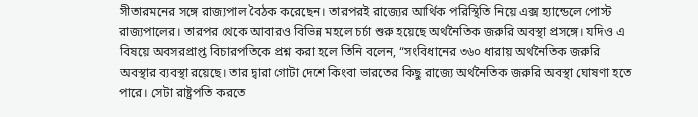সীতারমনের সঙ্গে রাজ্যপাল বৈঠক করেছেন। তারপরই রাজ্যের আর্থিক পরিস্থিতি নিয়ে এক্স হ্যান্ডেলে পোস্ট রাজ্যপালের। তারপর থেকে আবারও বিভিন্ন মহলে চর্চা শুরু হয়েছে অর্থনৈতিক জরুরি অবস্থা প্রসঙ্গে। যদিও এ বিষয়ে অবসরপ্রাপ্ত বিচারপতিকে প্রশ্ন করা হলে তিনি বলেন, “সংবিধানের ৩৬০ ধারায় অর্থনৈতিক জরুরি অবস্থার ব্যবস্থা রয়েছে। তার দ্বারা গোটা দেশে কিংবা ভারতের কিছু রাজ্যে অর্থনৈতিক জরুরি অবস্থা ঘোষণা হতে পারে। সেটা রাষ্ট্রপতি করতে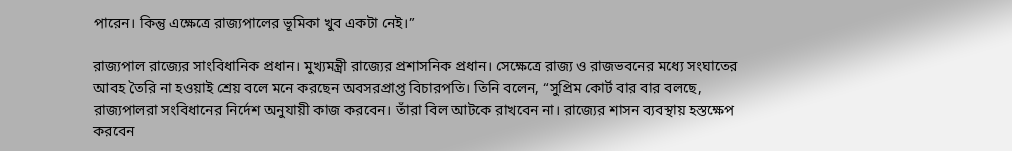পারেন। কিন্তু এক্ষেত্রে রাজ্যপালের ভূমিকা খুব একটা নেই।”

রাজ্যপাল রাজ্যের সাংবিধানিক প্রধান। মুখ্যমন্ত্রী রাজ্যের প্রশাসনিক প্রধান। সেক্ষেত্রে রাজ্য ও রাজভবনের মধ্যে সংঘাতের আবহ তৈরি না হওয়াই শ্রেয় বলে মনে করছেন অবসরপ্রাপ্ত বিচারপতি। তিনি বলেন, “সুপ্রিম কোর্ট বার বার বলছে, রাজ্যপালরা সংবিধানের নির্দেশ অনুযায়ী কাজ করবেন। তাঁরা বিল আটকে রাখবেন না। রাজ্যের শাসন ব্যবস্থায় হস্তক্ষেপ করবেন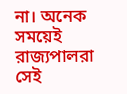না। অনেক সময়েই রাজ্যপালরা সেই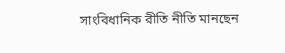সাংবিধানিক রীতি নীতি মানছেন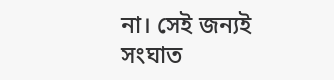না। সেই জন্যই সংঘাত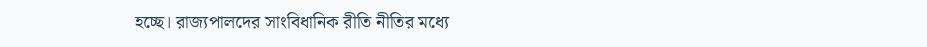হচ্ছে। রাজ্যপালদের সাংবিধানিক রীতি নীতির মধ্যে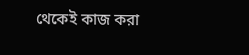থেকেই কাজ করা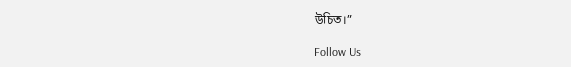উচিত।”

Follow Us